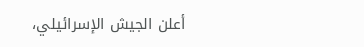أعلن الجيش الإسرائيلي،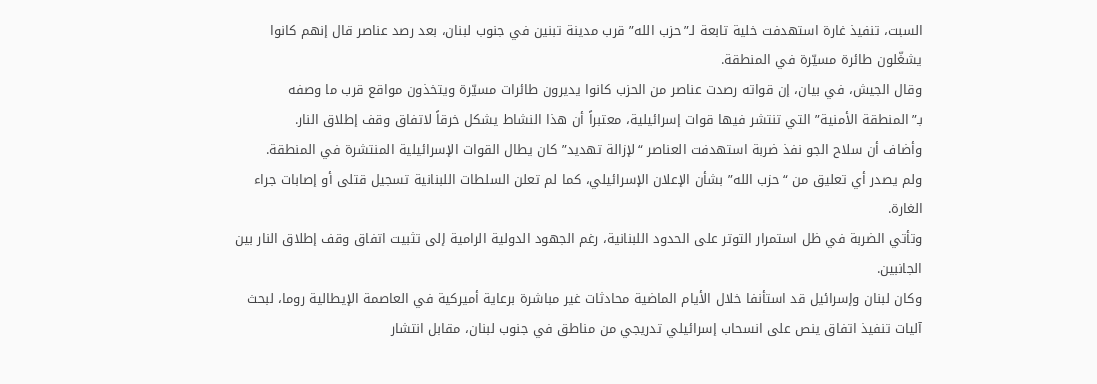السبت، تنفيذ غارة استهدفت خلية تابعة لـ”حزب الله” قرب مدينة تبنين في جنوب لبنان، بعد رصد عناصر قال إنهم كانوا يشغّلون طائرة مسيّرة في المنطقة.
وقال الجيش، في بيان، إن قواته رصدت عناصر من الحزب كانوا يديرون طائرات مسيّرة ويتخذون مواقع قرب ما وصفه بـ”المنطقة الأمنية” التي تنتشر فيها قوات إسرائيلية، معتبراً أن هذا النشاط يشكل خرقاً لاتفاق وقف إطلاق النار.
وأضاف أن سلاح الجو نفذ ضربة استهدفت العناصر “لإزالة تهديد” كان يطال القوات الإسرائيلية المنتشرة في المنطقة.
ولم يصدر أي تعليق من “حزب الله” بشأن الإعلان الإسرائيلي، كما لم تعلن السلطات اللبنانية تسجيل قتلى أو إصابات جراء الغارة.
وتأتي الضربة في ظل استمرار التوتر على الحدود اللبنانية، رغم الجهود الدولية الرامية إلى تثبيت اتفاق وقف إطلاق النار بين الجانبين.
وكان لبنان وإسرائيل قد استأنفا خلال الأيام الماضية محادثات غير مباشرة برعاية أميركية في العاصمة الإيطالية روما، لبحث آليات تنفيذ اتفاق ينص على انسحاب إسرائيلي تدريجي من مناطق في جنوب لبنان، مقابل انتشار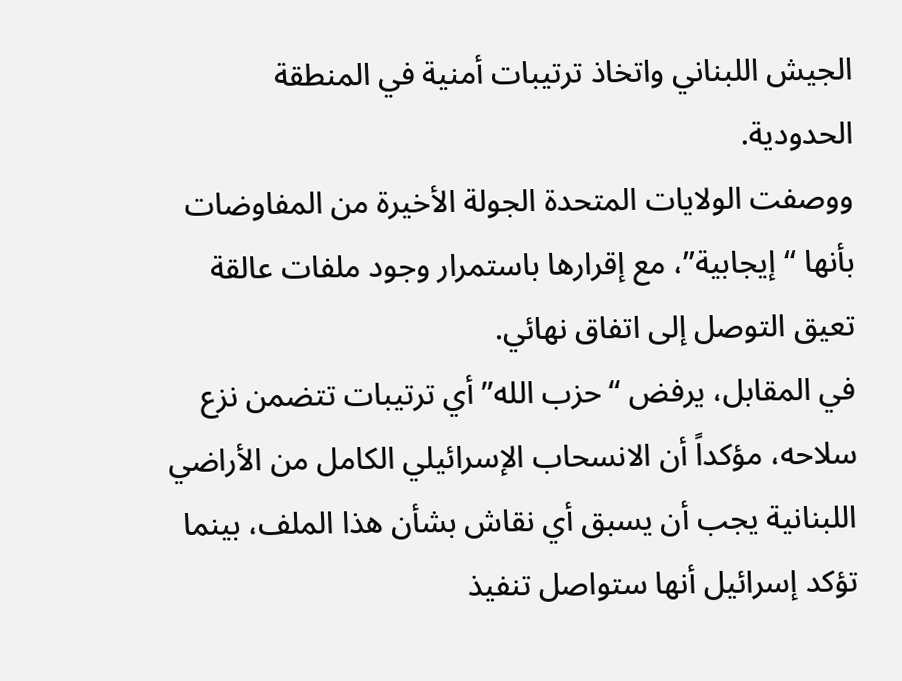الجيش اللبناني واتخاذ ترتيبات أمنية في المنطقة الحدودية.
ووصفت الولايات المتحدة الجولة الأخيرة من المفاوضات بأنها “إيجابية”، مع إقرارها باستمرار وجود ملفات عالقة تعيق التوصل إلى اتفاق نهائي.
في المقابل، يرفض “حزب الله” أي ترتيبات تتضمن نزع سلاحه، مؤكداً أن الانسحاب الإسرائيلي الكامل من الأراضي اللبنانية يجب أن يسبق أي نقاش بشأن هذا الملف، بينما تؤكد إسرائيل أنها ستواصل تنفيذ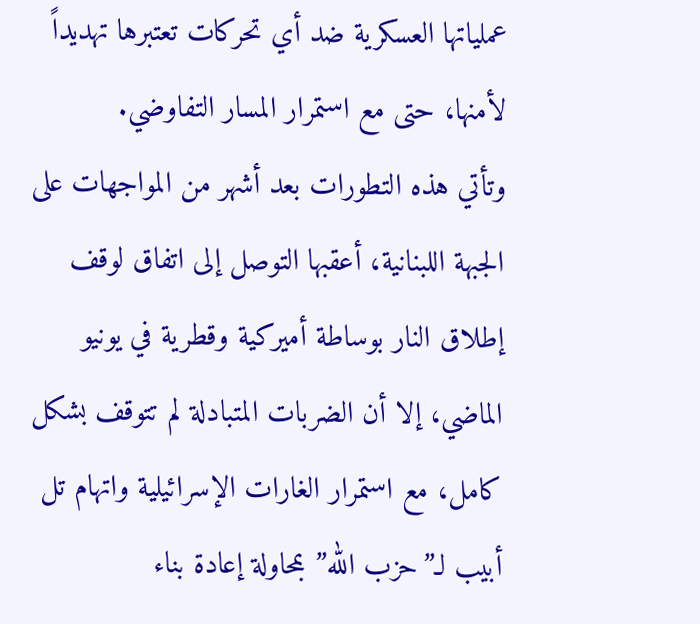عملياتها العسكرية ضد أي تحركات تعتبرها تهديداً لأمنها، حتى مع استمرار المسار التفاوضي.
وتأتي هذه التطورات بعد أشهر من المواجهات على الجبهة اللبنانية، أعقبها التوصل إلى اتفاق لوقف إطلاق النار بوساطة أميركية وقطرية في يونيو الماضي، إلا أن الضربات المتبادلة لم تتوقف بشكل كامل، مع استمرار الغارات الإسرائيلية واتهام تل أبيب لـ”حزب الله” بمحاولة إعادة بناء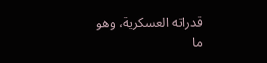قدراته العسكرية، وهو ما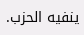ينفيه الحزب.